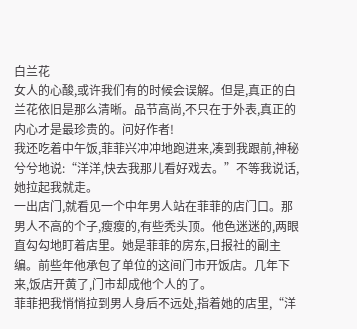白兰花
女人的心酸,或许我们有的时候会误解。但是,真正的白兰花依旧是那么清晰。品节高尚,不只在于外表,真正的内心才是最珍贵的。问好作者!
我还吃着中午饭,菲菲兴冲冲地跑进来,凑到我跟前,神秘兮兮地说:“洋洋,快去我那儿看好戏去。”不等我说话,她拉起我就走。
一出店门,就看见一个中年男人站在菲菲的店门口。那男人不高的个子,瘦瘦的,有些秃头顶。他色迷迷的,两眼直勾勾地盯着店里。她是菲菲的房东,日报社的副主编。前些年他承包了单位的这间门市开饭店。几年下来,饭店开黄了,门市却成他个人的了。
菲菲把我悄悄拉到男人身后不远处,指着她的店里,“洋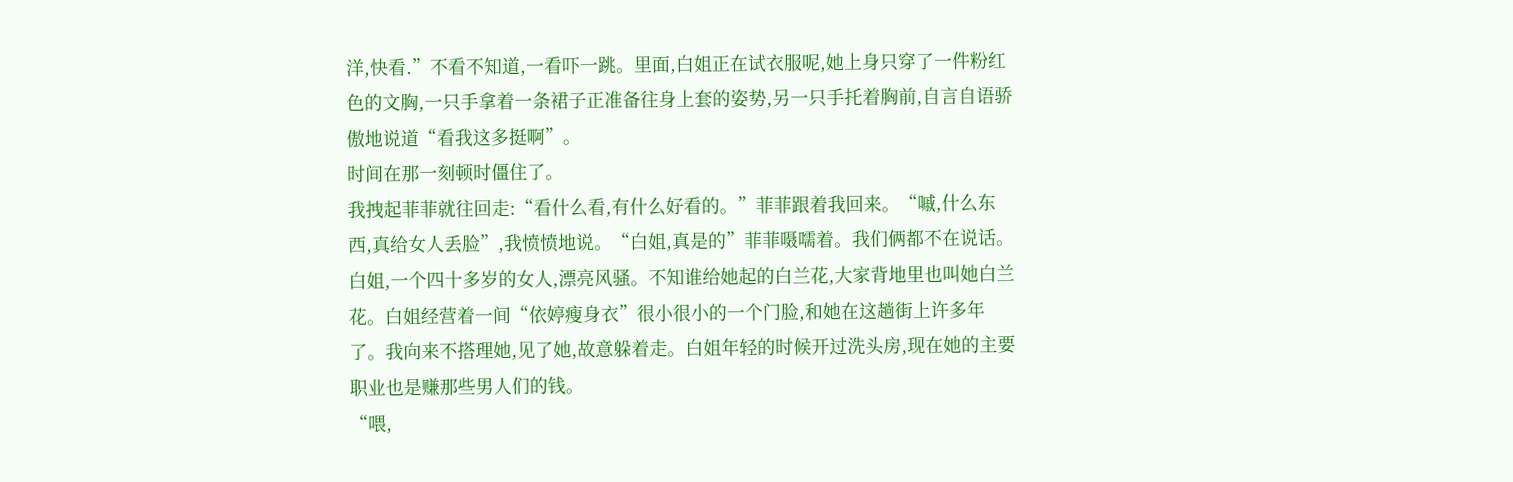洋,快看.”不看不知道,一看吓一跳。里面,白姐正在试衣服呢,她上身只穿了一件粉红色的文胸,一只手拿着一条裙子正准备往身上套的姿势,另一只手托着胸前,自言自语骄傲地说道“看我这多挺啊”。
时间在那一刻顿时僵住了。
我拽起菲菲就往回走:“看什么看,有什么好看的。”菲菲跟着我回来。“嘁,什么东西,真给女人丢脸”,我愤愤地说。“白姐,真是的”菲菲嗫嚅着。我们俩都不在说话。
白姐,一个四十多岁的女人,漂亮风骚。不知谁给她起的白兰花,大家背地里也叫她白兰花。白姐经营着一间“依婷瘦身衣”很小很小的一个门脸,和她在这趟街上许多年了。我向来不搭理她,见了她,故意躲着走。白姐年轻的时候开过洗头房,现在她的主要职业也是赚那些男人们的钱。
“喂,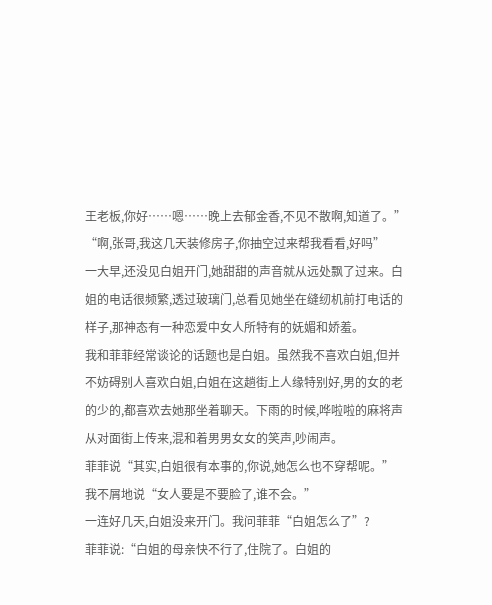王老板,你好……嗯……晚上去郁金香,不见不散啊,知道了。”
“啊,张哥,我这几天装修房子,你抽空过来帮我看看,好吗”
一大早,还没见白姐开门,她甜甜的声音就从远处飘了过来。白姐的电话很频繁,透过玻璃门,总看见她坐在缝纫机前打电话的样子,那神态有一种恋爱中女人所特有的妩媚和娇羞。
我和菲菲经常谈论的话题也是白姐。虽然我不喜欢白姐,但并不妨碍别人喜欢白姐,白姐在这趟街上人缘特别好,男的女的老的少的,都喜欢去她那坐着聊天。下雨的时候,哗啦啦的麻将声从对面街上传来,混和着男男女女的笑声,吵闹声。
菲菲说“其实,白姐很有本事的,你说,她怎么也不穿帮呢。”
我不屑地说“女人要是不要脸了,谁不会。”
一连好几天,白姐没来开门。我问菲菲“白姐怎么了”?
菲菲说:“白姐的母亲快不行了,住院了。白姐的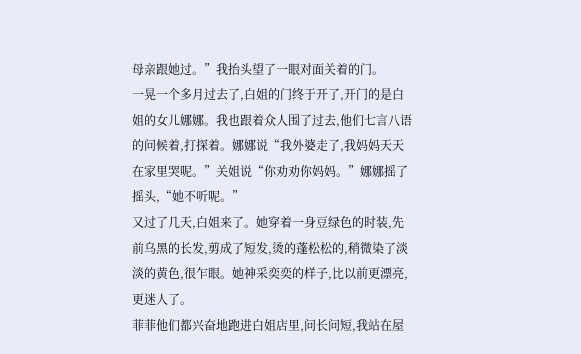母亲跟她过。”我抬头望了一眼对面关着的门。
一晃一个多月过去了,白姐的门终于开了,开门的是白姐的女儿娜娜。我也跟着众人围了过去,他们七言八语的问候着,打探着。娜娜说“我外婆走了,我妈妈天天在家里哭呢。”关姐说“你劝劝你妈妈。”娜娜摇了摇头,“她不听呢。”
又过了几天,白姐来了。她穿着一身豆绿色的时装,先前乌黑的长发,剪成了短发,烫的蓬松松的,稍微染了淡淡的黄色,很乍眼。她神采奕奕的样子,比以前更漂亮,更迷人了。
菲菲他们都兴奋地跑进白姐店里,问长问短,我站在屋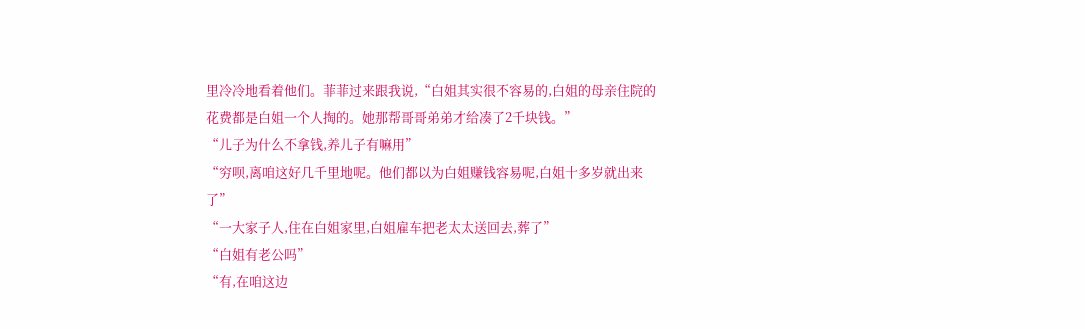里冷冷地看着他们。菲菲过来跟我说,“白姐其实很不容易的,白姐的母亲住院的花费都是白姐一个人掏的。她那帮哥哥弟弟才给凑了2千块钱。”
“儿子为什么不拿钱,养儿子有嘛用”
“穷呗,离咱这好几千里地呢。他们都以为白姐赚钱容易呢,白姐十多岁就出来了”
“一大家子人,住在白姐家里,白姐雇车把老太太送回去,葬了”
“白姐有老公吗”
“有,在咱这边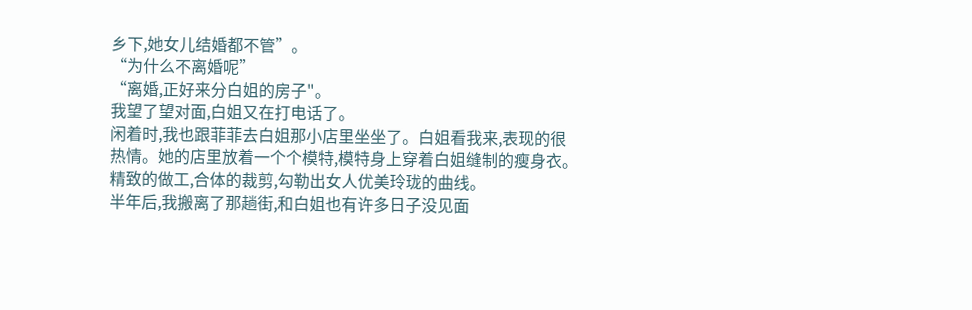乡下,她女儿结婚都不管”。
“为什么不离婚呢”
“离婚,正好来分白姐的房子"。
我望了望对面,白姐又在打电话了。
闲着时,我也跟菲菲去白姐那小店里坐坐了。白姐看我来,表现的很热情。她的店里放着一个个模特,模特身上穿着白姐缝制的瘦身衣。精致的做工,合体的裁剪,勾勒出女人优美玲珑的曲线。
半年后,我搬离了那趟街,和白姐也有许多日子没见面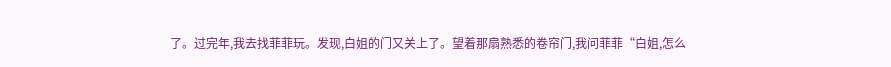了。过完年,我去找菲菲玩。发现,白姐的门又关上了。望着那扇熟悉的卷帘门,我问菲菲“白姐,怎么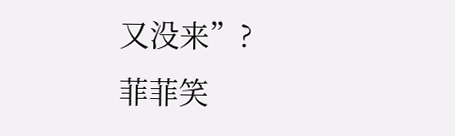又没来”?
菲菲笑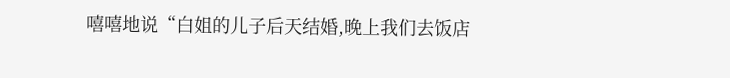嘻嘻地说“白姐的儿子后天结婚,晚上我们去饭店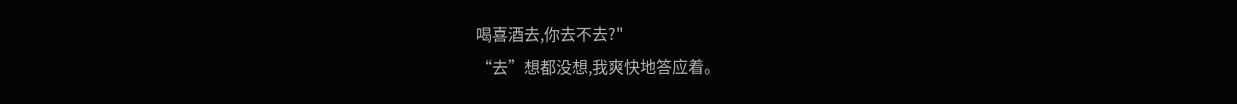喝喜酒去,你去不去?"
“去”想都没想,我爽快地答应着。